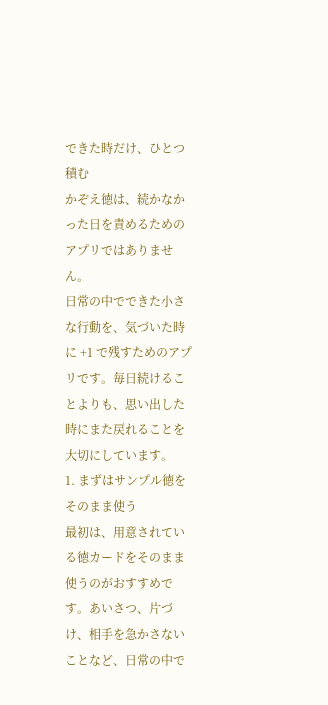できた時だけ、ひとつ積む
かぞえ徳は、続かなかった日を責めるためのアプリではありません。
日常の中でできた小さな行動を、気づいた時に +1 で残すためのアプリです。毎日続けることよりも、思い出した時にまた戻れることを大切にしています。
1. まずはサンプル徳をそのまま使う
最初は、用意されている徳カードをそのまま使うのがおすすめです。あいさつ、片づけ、相手を急かさないことなど、日常の中で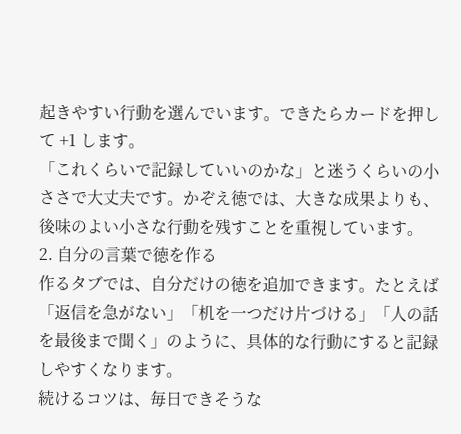起きやすい行動を選んでいます。できたらカードを押して +1 します。
「これくらいで記録していいのかな」と迷うくらいの小ささで大丈夫です。かぞえ徳では、大きな成果よりも、後味のよい小さな行動を残すことを重視しています。
2. 自分の言葉で徳を作る
作るタブでは、自分だけの徳を追加できます。たとえば「返信を急がない」「机を一つだけ片づける」「人の話を最後まで聞く」のように、具体的な行動にすると記録しやすくなります。
続けるコツは、毎日できそうな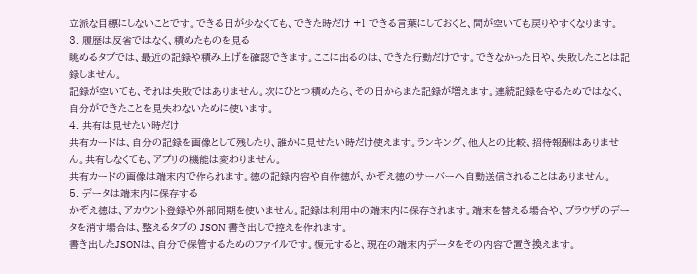立派な目標にしないことです。できる日が少なくても、できた時だけ +1 できる言葉にしておくと、間が空いても戻りやすくなります。
3. 履歴は反省ではなく、積めたものを見る
眺めるタブでは、最近の記録や積み上げを確認できます。ここに出るのは、できた行動だけです。できなかった日や、失敗したことは記録しません。
記録が空いても、それは失敗ではありません。次にひとつ積めたら、その日からまた記録が増えます。連続記録を守るためではなく、自分ができたことを見失わないために使います。
4. 共有は見せたい時だけ
共有カードは、自分の記録を画像として残したり、誰かに見せたい時だけ使えます。ランキング、他人との比較、招待報酬はありません。共有しなくても、アプリの機能は変わりません。
共有カードの画像は端末内で作られます。徳の記録内容や自作徳が、かぞえ徳のサーバーへ自動送信されることはありません。
5. データは端末内に保存する
かぞえ徳は、アカウント登録や外部同期を使いません。記録は利用中の端末内に保存されます。端末を替える場合や、ブラウザのデータを消す場合は、整えるタブの JSON 書き出しで控えを作れます。
書き出したJSONは、自分で保管するためのファイルです。復元すると、現在の端末内データをその内容で置き換えます。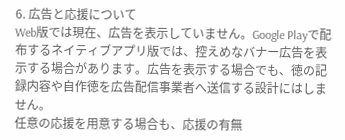6. 広告と応援について
Web版では現在、広告を表示していません。Google Playで配布するネイティブアプリ版では、控えめなバナー広告を表示する場合があります。広告を表示する場合でも、徳の記録内容や自作徳を広告配信事業者へ送信する設計にはしません。
任意の応援を用意する場合も、応援の有無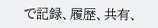で記録、履歴、共有、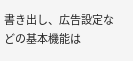書き出し、広告設定などの基本機能は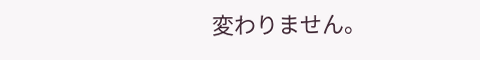変わりません。